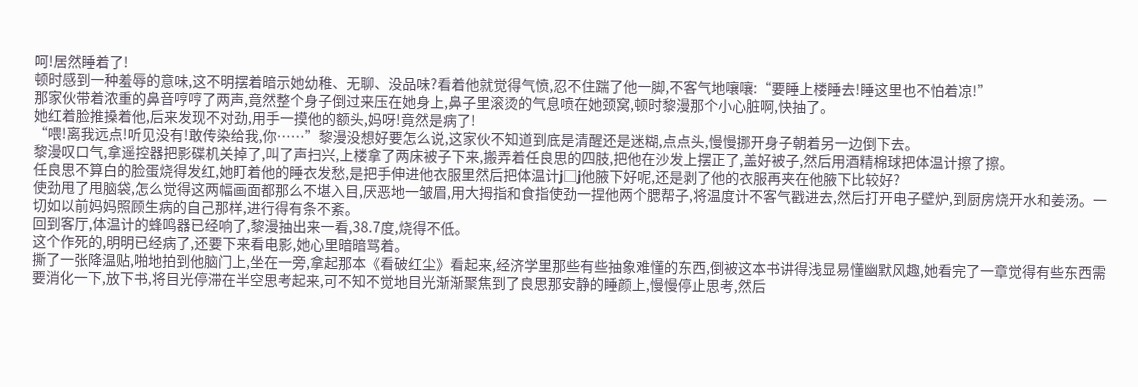呵!居然睡着了!
顿时感到一种羞辱的意味,这不明摆着暗示她幼稚、无聊、没品味?看着他就觉得气愤,忍不住踹了他一脚,不客气地嚷嚷:“要睡上楼睡去!睡这里也不怕着凉!”
那家伙带着浓重的鼻音哼哼了两声,竟然整个身子倒过来压在她身上,鼻子里滚烫的气息喷在她颈窝,顿时黎漫那个小心脏啊,快抽了。
她红着脸推搡着他,后来发现不对劲,用手一摸他的额头,妈呀!竟然是病了!
“喂!离我远点!听见没有!敢传染给我,你……”黎漫没想好要怎么说,这家伙不知道到底是清醒还是迷糊,点点头,慢慢挪开身子朝着另一边倒下去。
黎漫叹口气,拿遥控器把影碟机关掉了,叫了声扫兴,上楼拿了两床被子下来,搬弄着任良思的四肢,把他在沙发上摆正了,盖好被子,然后用酒精棉球把体温计擦了擦。
任良思不算白的脸蛋烧得发红,她盯着他的睡衣发愁,是把手伸进他衣服里然后把体温计j□j他腋下好呢,还是剥了他的衣服再夹在他腋下比较好?
使劲甩了甩脑袋,怎么觉得这两幅画面都那么不堪入目,厌恶地一皱眉,用大拇指和食指使劲一捏他两个腮帮子,将温度计不客气戳进去,然后打开电子壁炉,到厨房烧开水和姜汤。一切如以前妈妈照顾生病的自己那样,进行得有条不紊。
回到客厅,体温计的蜂鸣器已经响了,黎漫抽出来一看,38.7度,烧得不低。
这个作死的,明明已经病了,还要下来看电影,她心里暗暗骂着。
撕了一张降温贴,啪地拍到他脑门上,坐在一旁,拿起那本《看破红尘》看起来,经济学里那些有些抽象难懂的东西,倒被这本书讲得浅显易懂幽默风趣,她看完了一章觉得有些东西需要消化一下,放下书,将目光停滞在半空思考起来,可不知不觉地目光渐渐聚焦到了良思那安静的睡颜上,慢慢停止思考,然后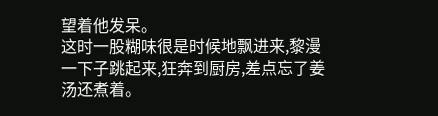望着他发呆。
这时一股糊味很是时候地飘进来,黎漫一下子跳起来,狂奔到厨房,差点忘了姜汤还煮着。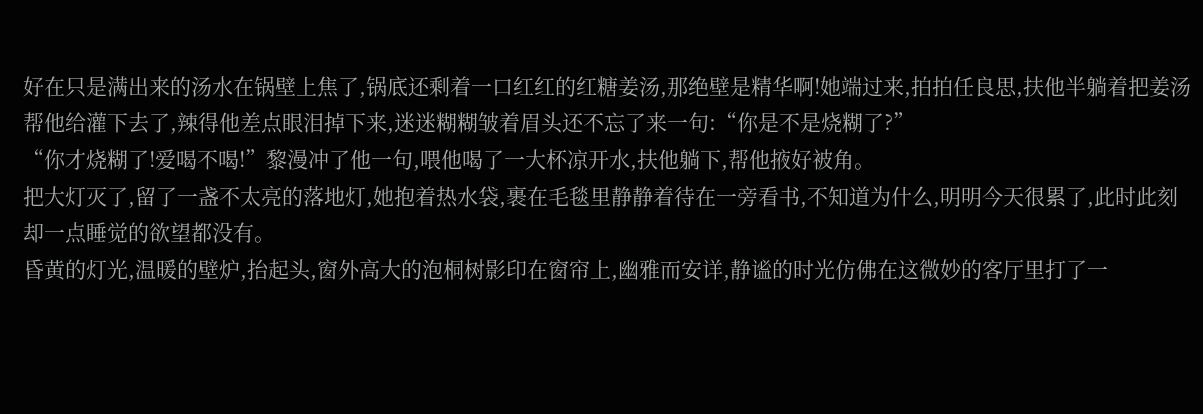好在只是满出来的汤水在锅壁上焦了,锅底还剩着一口红红的红糖姜汤,那绝壁是精华啊!她端过来,拍拍任良思,扶他半躺着把姜汤帮他给灌下去了,辣得他差点眼泪掉下来,迷迷糊糊皱着眉头还不忘了来一句:“你是不是烧糊了?”
“你才烧糊了!爱喝不喝!”黎漫冲了他一句,喂他喝了一大杯凉开水,扶他躺下,帮他掖好被角。
把大灯灭了,留了一盏不太亮的落地灯,她抱着热水袋,裹在毛毯里静静着待在一旁看书,不知道为什么,明明今天很累了,此时此刻却一点睡觉的欲望都没有。
昏黄的灯光,温暖的壁炉,抬起头,窗外高大的泡桐树影印在窗帘上,幽雅而安详,静谧的时光仿佛在这微妙的客厅里打了一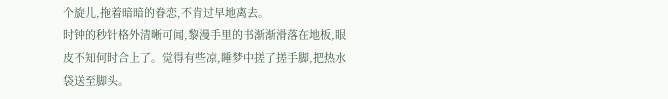个旋儿,拖着暗暗的眷恋,不肯过早地离去。
时钟的秒针格外清晰可闻,黎漫手里的书渐渐滑落在地板,眼皮不知何时合上了。觉得有些凉,睡梦中搓了搓手脚,把热水袋送至脚头。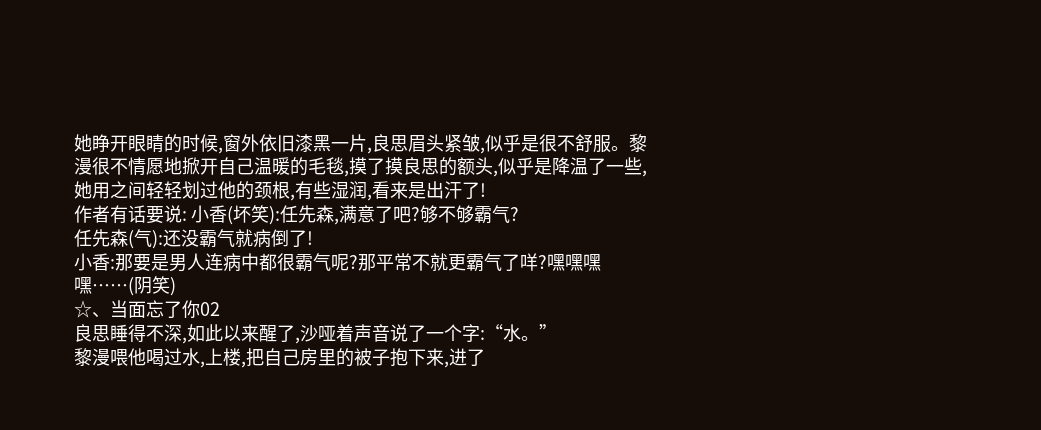她睁开眼睛的时候,窗外依旧漆黑一片,良思眉头紧皱,似乎是很不舒服。黎漫很不情愿地掀开自己温暖的毛毯,摸了摸良思的额头,似乎是降温了一些,她用之间轻轻划过他的颈根,有些湿润,看来是出汗了!
作者有话要说: 小香(坏笑):任先森,满意了吧?够不够霸气?
任先森(气):还没霸气就病倒了!
小香:那要是男人连病中都很霸气呢?那平常不就更霸气了咩?嘿嘿嘿嘿……(阴笑)
☆、当面忘了你02
良思睡得不深,如此以来醒了,沙哑着声音说了一个字:“水。”
黎漫喂他喝过水,上楼,把自己房里的被子抱下来,进了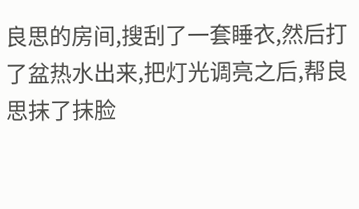良思的房间,搜刮了一套睡衣,然后打了盆热水出来,把灯光调亮之后,帮良思抹了抹脸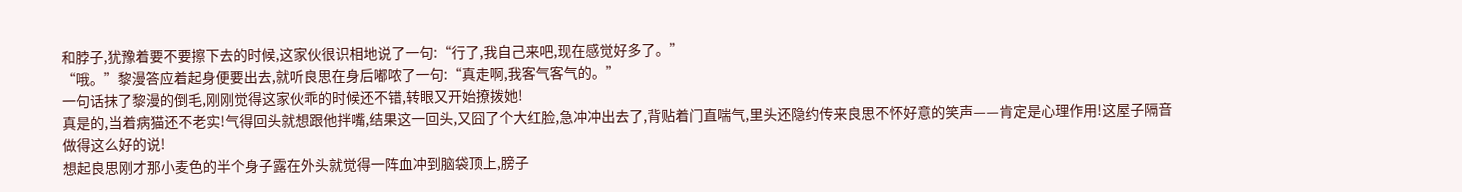和脖子,犹豫着要不要擦下去的时候,这家伙很识相地说了一句:“行了,我自己来吧,现在感觉好多了。”
“哦。”黎漫答应着起身便要出去,就听良思在身后嘟哝了一句:“真走啊,我客气客气的。”
一句话抹了黎漫的倒毛,刚刚觉得这家伙乖的时候还不错,转眼又开始撩拨她!
真是的,当着病猫还不老实!气得回头就想跟他拌嘴,结果这一回头,又囧了个大红脸,急冲冲出去了,背贴着门直喘气,里头还隐约传来良思不怀好意的笑声——肯定是心理作用!这屋子隔音做得这么好的说!
想起良思刚才那小麦色的半个身子露在外头就觉得一阵血冲到脑袋顶上,膀子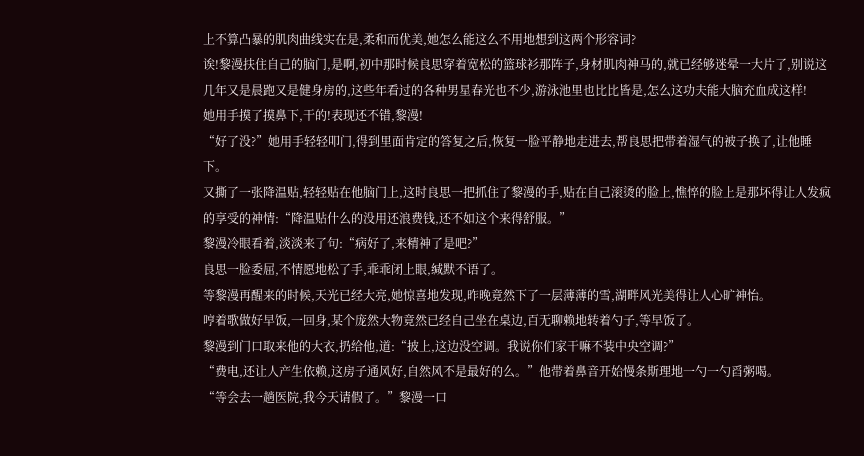上不算凸暴的肌肉曲线实在是,柔和而优美,她怎么能这么不用地想到这两个形容词?
诶!黎漫扶住自己的脑门,是啊,初中那时候良思穿着宽松的篮球衫那阵子,身材肌肉神马的,就已经够迷晕一大片了,别说这几年又是晨跑又是健身房的,这些年看过的各种男星春光也不少,游泳池里也比比皆是,怎么这功夫能大脑充血成这样!
她用手摸了摸鼻下,干的!表现还不错,黎漫!
“好了没?”她用手轻轻叩门,得到里面肯定的答复之后,恢复一脸平静地走进去,帮良思把带着湿气的被子换了,让他睡下。
又撕了一张降温贴,轻轻贴在他脑门上,这时良思一把抓住了黎漫的手,贴在自己滚烫的脸上,憔悴的脸上是那坏得让人发疯的享受的神情:“降温贴什么的没用还浪费钱,还不如这个来得舒服。”
黎漫冷眼看着,淡淡来了句:“病好了,来精神了是吧?”
良思一脸委屈,不情愿地松了手,乖乖闭上眼,缄默不语了。
等黎漫再醒来的时候,天光已经大亮,她惊喜地发现,昨晚竟然下了一层薄薄的雪,湖畔风光美得让人心旷神怡。
哼着歌做好早饭,一回身,某个庞然大物竟然已经自己坐在桌边,百无聊赖地转着勺子,等早饭了。
黎漫到门口取来他的大衣,扔给他,道:“披上,这边没空调。我说你们家干嘛不装中央空调?”
“费电,还让人产生依赖,这房子通风好,自然风不是最好的么。”他带着鼻音开始慢条斯理地一勺一勺舀粥喝。
“等会去一趟医院,我今天请假了。”黎漫一口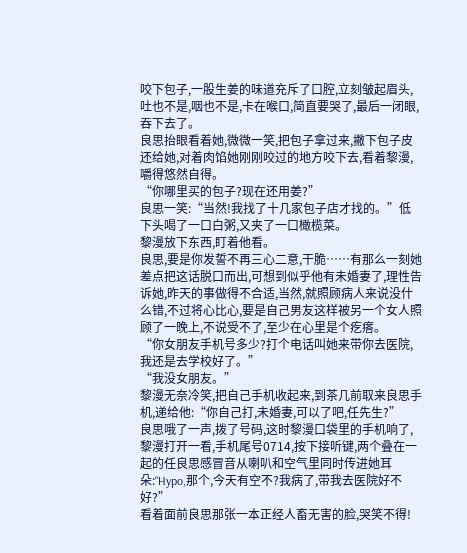咬下包子,一股生姜的味道充斥了口腔,立刻皱起眉头,吐也不是,咽也不是,卡在喉口,简直要哭了,最后一闭眼,吞下去了。
良思抬眼看着她,微微一笑,把包子拿过来,撇下包子皮还给她,对着肉馅她刚刚咬过的地方咬下去,看着黎漫,嚼得悠然自得。
“你哪里买的包子?现在还用姜?”
良思一笑:“当然!我找了十几家包子店才找的。”低下头喝了一口白粥,又夹了一口橄榄菜。
黎漫放下东西,盯着他看。
良思,要是你发誓不再三心二意,干脆……有那么一刻她差点把这话脱口而出,可想到似乎他有未婚妻了,理性告诉她,昨天的事做得不合适,当然,就照顾病人来说没什么错,不过将心比心,要是自己男友这样被另一个女人照顾了一晚上,不说受不了,至少在心里是个疙瘩。
“你女朋友手机号多少?打个电话叫她来带你去医院,我还是去学校好了。”
“我没女朋友。”
黎漫无奈冷笑,把自己手机收起来,到茶几前取来良思手机,递给他:“你自己打,未婚妻,可以了吧,任先生?”
良思哦了一声,拨了号码,这时黎漫口袋里的手机响了,黎漫打开一看,手机尾号0714,按下接听键,两个叠在一起的任良思感冒音从喇叭和空气里同时传进她耳朵:“Hypo,那个,今天有空不?我病了,带我去医院好不好?”
看着面前良思那张一本正经人畜无害的脸,哭笑不得!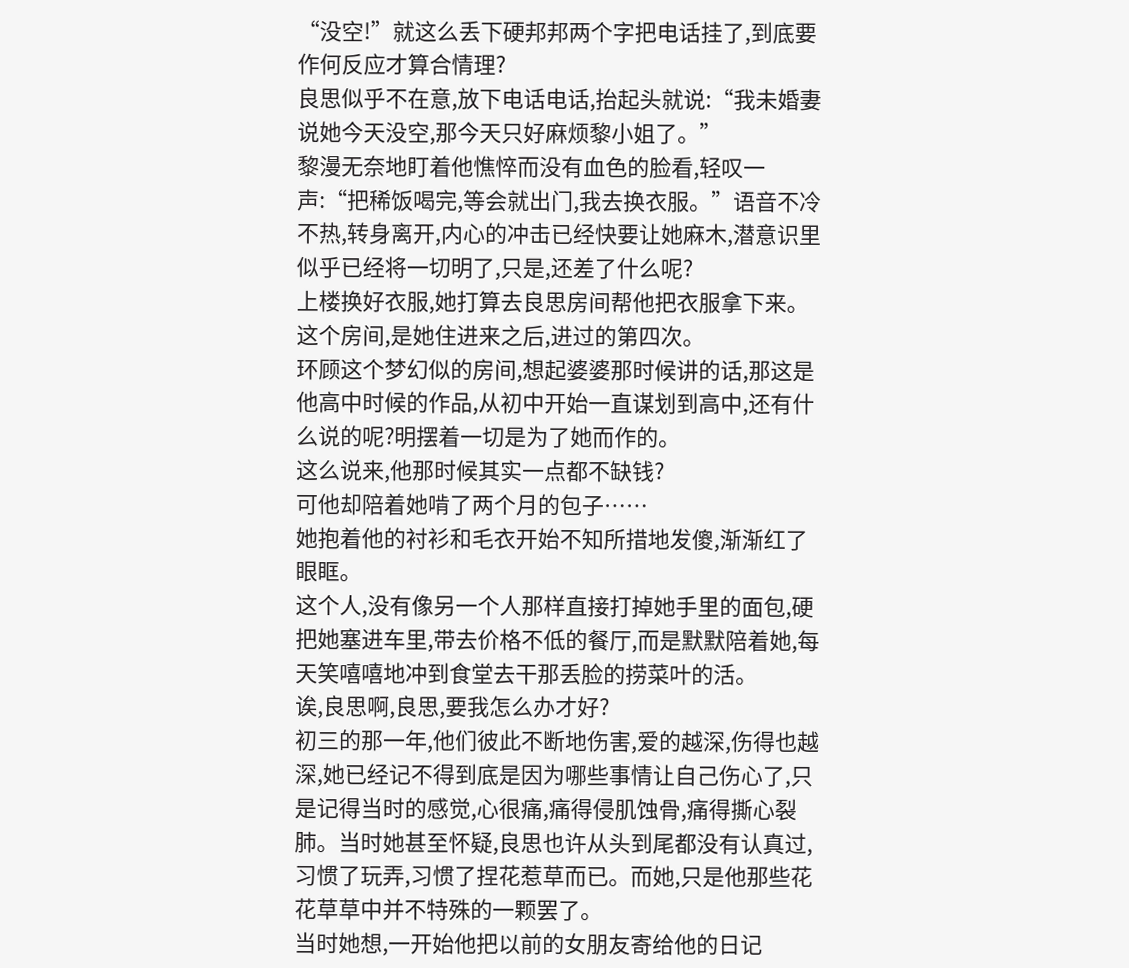“没空!”就这么丢下硬邦邦两个字把电话挂了,到底要作何反应才算合情理?
良思似乎不在意,放下电话电话,抬起头就说:“我未婚妻说她今天没空,那今天只好麻烦黎小姐了。”
黎漫无奈地盯着他憔悴而没有血色的脸看,轻叹一声:“把稀饭喝完,等会就出门,我去换衣服。”语音不冷不热,转身离开,内心的冲击已经快要让她麻木,潜意识里似乎已经将一切明了,只是,还差了什么呢?
上楼换好衣服,她打算去良思房间帮他把衣服拿下来。这个房间,是她住进来之后,进过的第四次。
环顾这个梦幻似的房间,想起婆婆那时候讲的话,那这是他高中时候的作品,从初中开始一直谋划到高中,还有什么说的呢?明摆着一切是为了她而作的。
这么说来,他那时候其实一点都不缺钱?
可他却陪着她啃了两个月的包子……
她抱着他的衬衫和毛衣开始不知所措地发傻,渐渐红了眼眶。
这个人,没有像另一个人那样直接打掉她手里的面包,硬把她塞进车里,带去价格不低的餐厅,而是默默陪着她,每天笑嘻嘻地冲到食堂去干那丢脸的捞菜叶的活。
诶,良思啊,良思,要我怎么办才好?
初三的那一年,他们彼此不断地伤害,爱的越深,伤得也越深,她已经记不得到底是因为哪些事情让自己伤心了,只是记得当时的感觉,心很痛,痛得侵肌蚀骨,痛得撕心裂肺。当时她甚至怀疑,良思也许从头到尾都没有认真过,习惯了玩弄,习惯了捏花惹草而已。而她,只是他那些花花草草中并不特殊的一颗罢了。
当时她想,一开始他把以前的女朋友寄给他的日记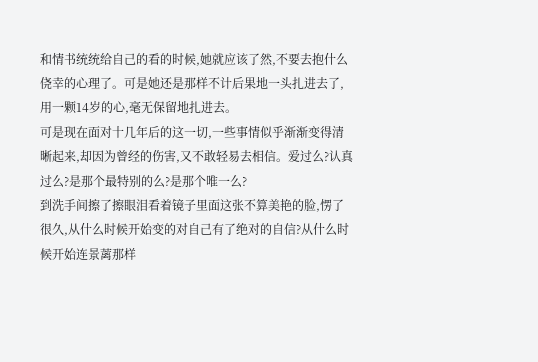和情书统统给自己的看的时候,她就应该了然,不要去抱什么侥幸的心理了。可是她还是那样不计后果地一头扎进去了,用一颗14岁的心,毫无保留地扎进去。
可是现在面对十几年后的这一切,一些事情似乎渐渐变得清晰起来,却因为曾经的伤害,又不敢轻易去相信。爱过么?认真过么?是那个最特别的么?是那个唯一么?
到洗手间擦了擦眼泪看着镜子里面这张不算美艳的脸,愣了很久,从什么时候开始变的对自己有了绝对的自信?从什么时候开始连景蓠那样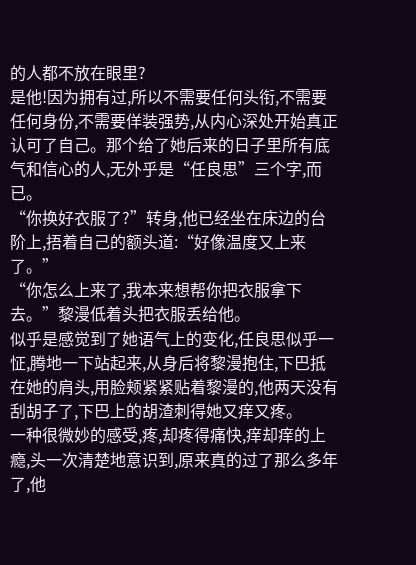的人都不放在眼里?
是他!因为拥有过,所以不需要任何头衔,不需要任何身份,不需要佯装强势,从内心深处开始真正认可了自己。那个给了她后来的日子里所有底气和信心的人,无外乎是“任良思”三个字,而已。
“你换好衣服了?”转身,他已经坐在床边的台阶上,捂着自己的额头道:“好像温度又上来了。”
“你怎么上来了,我本来想帮你把衣服拿下去。”黎漫低着头把衣服丢给他。
似乎是感觉到了她语气上的变化,任良思似乎一怔,腾地一下站起来,从身后将黎漫抱住,下巴抵在她的肩头,用脸颊紧紧贴着黎漫的,他两天没有刮胡子了,下巴上的胡渣刺得她又痒又疼。
一种很微妙的感受,疼,却疼得痛快,痒却痒的上瘾,头一次清楚地意识到,原来真的过了那么多年了,他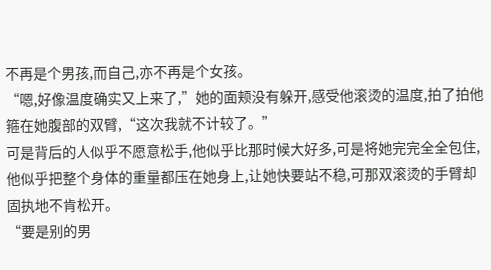不再是个男孩,而自己,亦不再是个女孩。
“嗯,好像温度确实又上来了,”她的面颊没有躲开,感受他滚烫的温度,拍了拍他箍在她腹部的双臂,“这次我就不计较了。”
可是背后的人似乎不愿意松手,他似乎比那时候大好多,可是将她完完全全包住,他似乎把整个身体的重量都压在她身上,让她快要站不稳,可那双滚烫的手臂却固执地不肯松开。
“要是别的男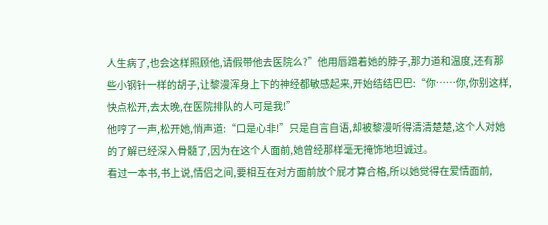人生病了,也会这样照顾他,请假带他去医院么?”他用唇蹭着她的脖子,那力道和温度,还有那些小钢针一样的胡子,让黎漫浑身上下的神经都敏感起来,开始结结巴巴:“你……你,你别这样,快点松开,去太晚,在医院排队的人可是我!”
他哼了一声,松开她,悄声道:“口是心非!”只是自言自语,却被黎漫听得清清楚楚,这个人对她的了解已经深入骨髓了,因为在这个人面前,她曾经那样毫无掩饰地坦诚过。
看过一本书,书上说,情侣之间,要相互在对方面前放个屁才算合格,所以她觉得在爱情面前,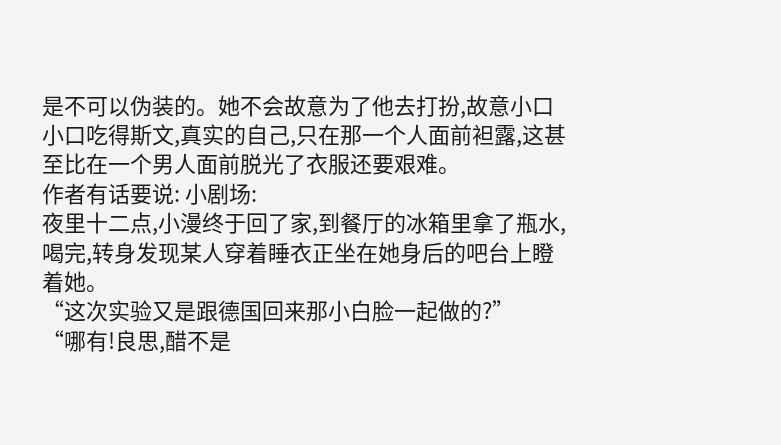是不可以伪装的。她不会故意为了他去打扮,故意小口小口吃得斯文,真实的自己,只在那一个人面前袒露,这甚至比在一个男人面前脱光了衣服还要艰难。
作者有话要说: 小剧场:
夜里十二点,小漫终于回了家,到餐厅的冰箱里拿了瓶水,喝完,转身发现某人穿着睡衣正坐在她身后的吧台上瞪着她。
“这次实验又是跟德国回来那小白脸一起做的?”
“哪有!良思,醋不是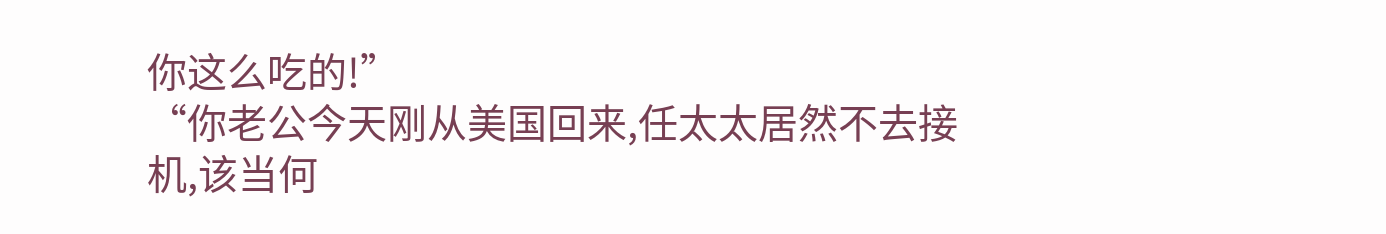你这么吃的!”
“你老公今天刚从美国回来,任太太居然不去接机,该当何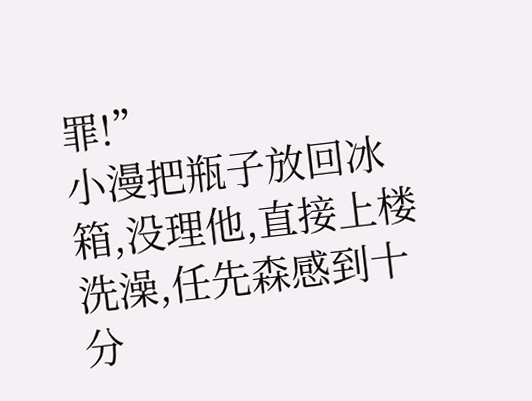罪!”
小漫把瓶子放回冰箱,没理他,直接上楼洗澡,任先森感到十分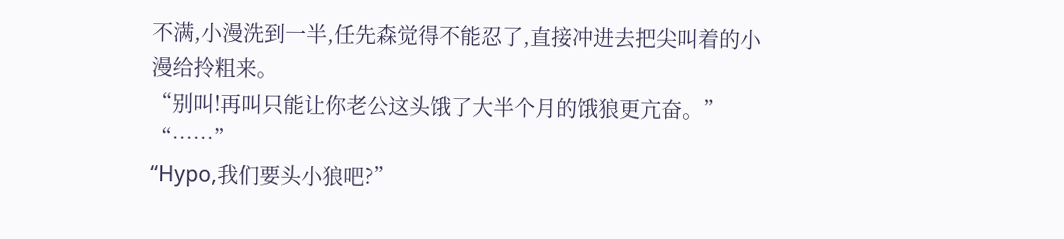不满,小漫洗到一半,任先森觉得不能忍了,直接冲进去把尖叫着的小漫给拎粗来。
“别叫!再叫只能让你老公这头饿了大半个月的饿狼更亢奋。”
“……”
“Hypo,我们要头小狼吧?”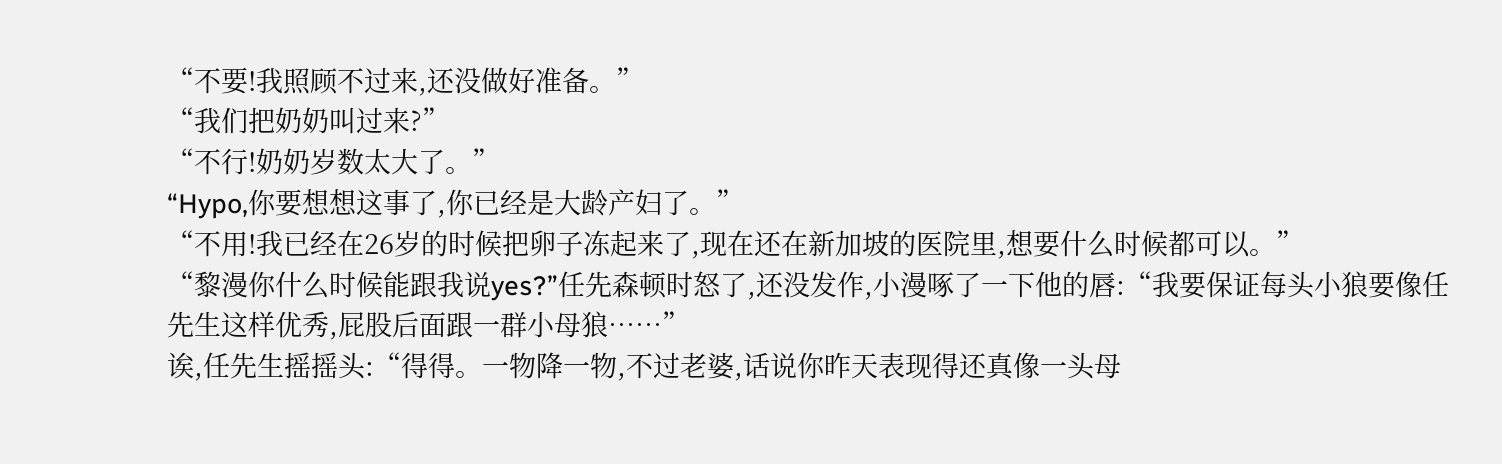“不要!我照顾不过来,还没做好准备。”
“我们把奶奶叫过来?”
“不行!奶奶岁数太大了。”
“Hypo,你要想想这事了,你已经是大龄产妇了。”
“不用!我已经在26岁的时候把卵子冻起来了,现在还在新加坡的医院里,想要什么时候都可以。”
“黎漫你什么时候能跟我说yes?”任先森顿时怒了,还没发作,小漫啄了一下他的唇:“我要保证每头小狼要像任先生这样优秀,屁股后面跟一群小母狼……”
诶,任先生摇摇头:“得得。一物降一物,不过老婆,话说你昨天表现得还真像一头母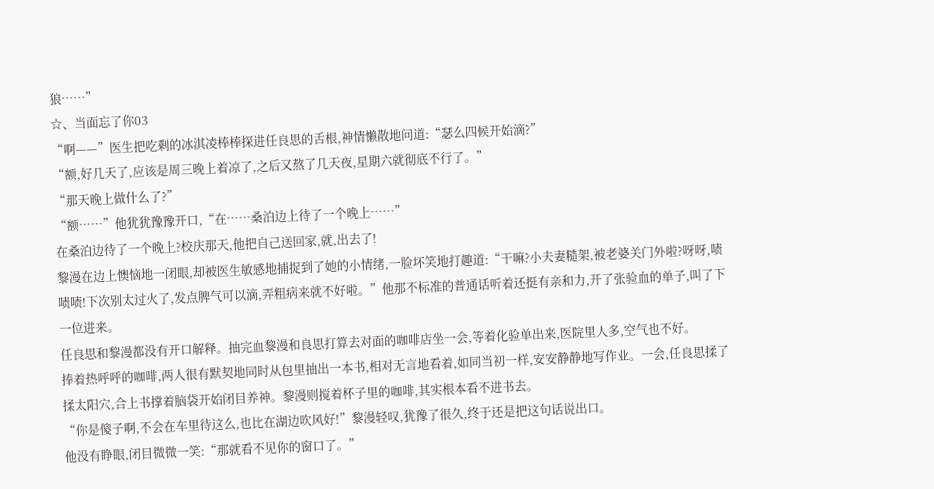狼……”
☆、当面忘了你03
“啊——”医生把吃剩的冰淇凌棒棒探进任良思的舌根,神情懒散地问道:“瑟么四候开始滴?”
“额,好几天了,应该是周三晚上着凉了,之后又熬了几天夜,星期六就彻底不行了。”
“那天晚上做什么了?”
“额……”他犹犹豫豫开口,“在……桑泊边上待了一个晚上……”
在桑泊边待了一个晚上?校庆那天,他把自己送回家,就,出去了!
黎漫在边上懊恼地一闭眼,却被医生敏感地捕捉到了她的小情绪,一脸坏笑地打趣道:“干嘛?小夫妻糙架,被老婆关门外啦?呀呀,啧啧啧!下次别太过火了,发点脾气可以滴,弄粗病来就不好啦。”他那不标准的普通话听着还挺有亲和力,开了张验血的单子,叫了下一位进来。
任良思和黎漫都没有开口解释。抽完血黎漫和良思打算去对面的咖啡店坐一会,等着化验单出来,医院里人多,空气也不好。
捧着热呼呼的咖啡,两人很有默契地同时从包里抽出一本书,相对无言地看着,如同当初一样,安安静静地写作业。一会,任良思揉了揉太阳穴,合上书撑着脑袋开始闭目养神。黎漫则搅着杯子里的咖啡,其实根本看不进书去。
“你是傻子啊,不会在车里待这么,也比在湖边吹风好!”黎漫轻叹,犹豫了很久,终于还是把这句话说出口。
他没有睁眼,闭目微微一笑:“那就看不见你的窗口了。”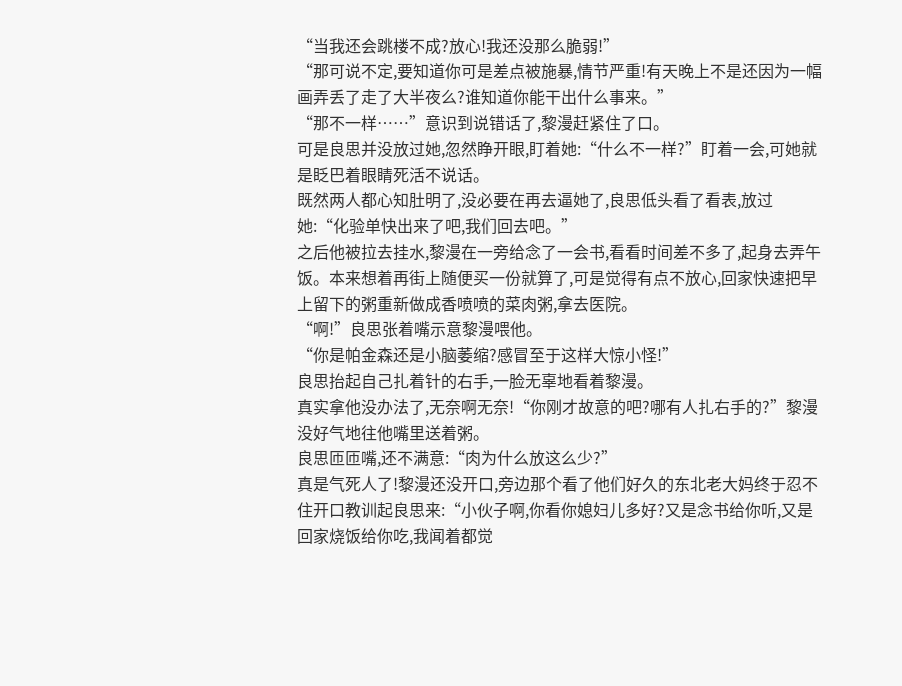“当我还会跳楼不成?放心!我还没那么脆弱!”
“那可说不定,要知道你可是差点被施暴,情节严重!有天晚上不是还因为一幅画弄丢了走了大半夜么?谁知道你能干出什么事来。”
“那不一样……”意识到说错话了,黎漫赶紧住了口。
可是良思并没放过她,忽然睁开眼,盯着她:“什么不一样?”盯着一会,可她就是眨巴着眼睛死活不说话。
既然两人都心知肚明了,没必要在再去逼她了,良思低头看了看表,放过她:“化验单快出来了吧,我们回去吧。”
之后他被拉去挂水,黎漫在一旁给念了一会书,看看时间差不多了,起身去弄午饭。本来想着再街上随便买一份就算了,可是觉得有点不放心,回家快速把早上留下的粥重新做成香喷喷的菜肉粥,拿去医院。
“啊!”良思张着嘴示意黎漫喂他。
“你是帕金森还是小脑萎缩?感冒至于这样大惊小怪!”
良思抬起自己扎着针的右手,一脸无辜地看着黎漫。
真实拿他没办法了,无奈啊无奈!“你刚才故意的吧?哪有人扎右手的?”黎漫没好气地往他嘴里送着粥。
良思匝匝嘴,还不满意:“肉为什么放这么少?”
真是气死人了!黎漫还没开口,旁边那个看了他们好久的东北老大妈终于忍不住开口教训起良思来:“小伙子啊,你看你媳妇儿多好?又是念书给你听,又是回家烧饭给你吃,我闻着都觉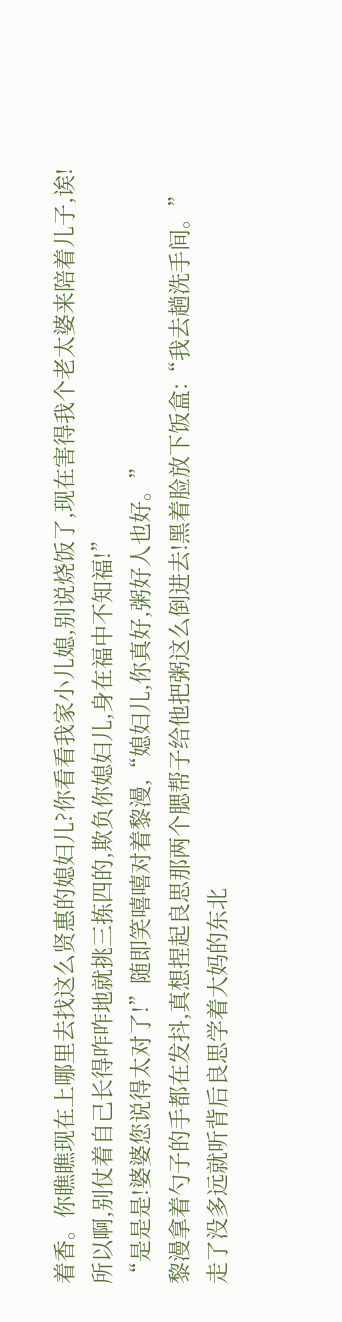着香。你瞧瞧现在上哪里去找这么贤惠的媳妇儿?你看看我家小儿媳,别说烧饭了,现在害得我个老太婆来陪着儿子,诶!所以啊,别仗着自己长得咋咋地就挑三拣四的,欺负你媳妇儿,身在福中不知福!”
“是是是!婆婆您说得太对了!”随即笑嘻嘻对着黎漫,“媳妇儿,你真好,粥好人也好。”
黎漫拿着勺子的手都在发抖,真想捏起良思那两个腮帮子给他把粥这么倒进去!黑着脸放下饭盒:“我去趟洗手间。”
走了没多远就听背后良思学着大妈的东北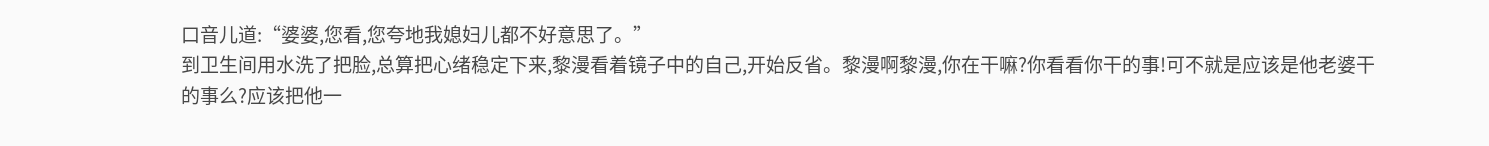口音儿道:“婆婆,您看,您夸地我媳妇儿都不好意思了。”
到卫生间用水洗了把脸,总算把心绪稳定下来,黎漫看着镜子中的自己,开始反省。黎漫啊黎漫,你在干嘛?你看看你干的事!可不就是应该是他老婆干的事么?应该把他一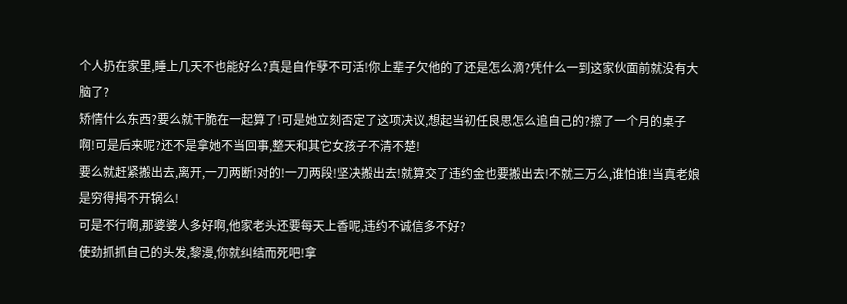个人扔在家里,睡上几天不也能好么?真是自作孽不可活!你上辈子欠他的了还是怎么滴?凭什么一到这家伙面前就没有大脑了?
矫情什么东西?要么就干脆在一起算了!可是她立刻否定了这项决议,想起当初任良思怎么追自己的?擦了一个月的桌子啊!可是后来呢?还不是拿她不当回事,整天和其它女孩子不清不楚!
要么就赶紧搬出去,离开,一刀两断!对的!一刀两段!坚决搬出去!就算交了违约金也要搬出去!不就三万么,谁怕谁!当真老娘是穷得揭不开锅么!
可是不行啊,那婆婆人多好啊,他家老头还要每天上香呢,违约不诚信多不好?
使劲抓抓自己的头发,黎漫,你就纠结而死吧!拿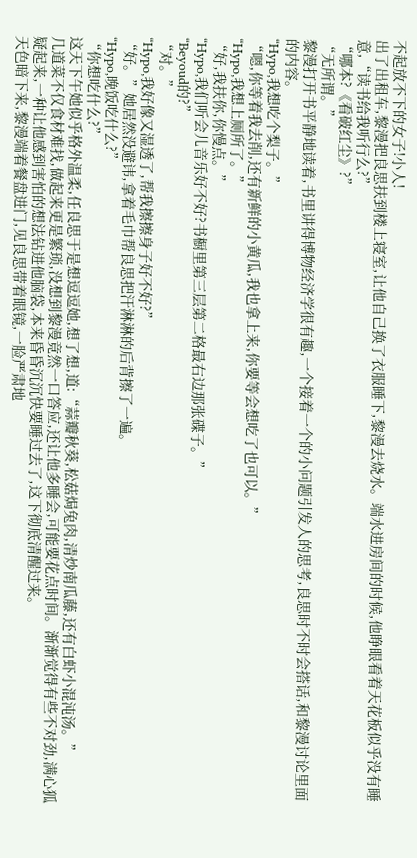不起放不下的女子!小人!
出了出租车,黎漫把良思扶到楼上寝室,让他自己换了衣服睡下,黎漫去烧水。端水进房间的时候,他睁眼看着天花板似乎没有睡意,“读书给我听行么?”
“哪本?《看破红尘》?”
“无所谓。”
黎漫打开书平静地读着,书里讲得博物经济学很有趣,一个接着一个的小问题引发人的思考,良思时不时会搭话,和黎漫讨论里面的内容。
“Hypo,我想吃个梨子。”
“嗯,你等着我去削,还有新鲜的小黄瓜,我也拿上来,你要等会想吃了也可以。”
“Hypo,我想上厕所了。”
“好,我扶你,你慢点。”
“Hypo,我们听会儿音乐好不好?书橱里第三层第二格最右边那张碟子。”
“Beyoud的?”
“对。”
“Hypo,我好像又湿透了,帮我擦擦身子好不好?”
“好。”她居然没避讳,拿着毛巾帮良思把汗淋淋的后背擦了一遍。
“Hypo,晚饭吃什么?”
“你想吃什么?”
这天下午她似乎格外温柔,任良思于是想逗逗她,想了想,道:“蒜瓣秋葵,松菇焗兔肉,清炒南瓜藤,还有白虾小混沌汤。”
几道菜不仅食材难找,做起来更是繁琐,没想到黎漫竟然一口答应,还让他多睡会,可能要花点时间。渐渐觉得有些不对劲,满心狐疑起来,一种让他感到害怕的想法钻进他脑袋,本来昏昏沉沉快要睡过去了,这下彻底清醒过来。
天色暗下来,黎漫端着餐盘进门,见良思带着眼镜,一脸严肃地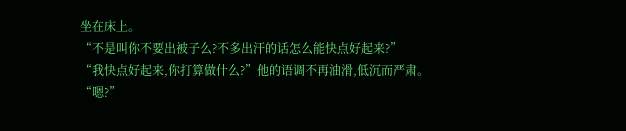坐在床上。
“不是叫你不要出被子么?不多出汗的话怎么能快点好起来?”
“我快点好起来,你打算做什么?”他的语调不再油滑,低沉而严肃。
“嗯?”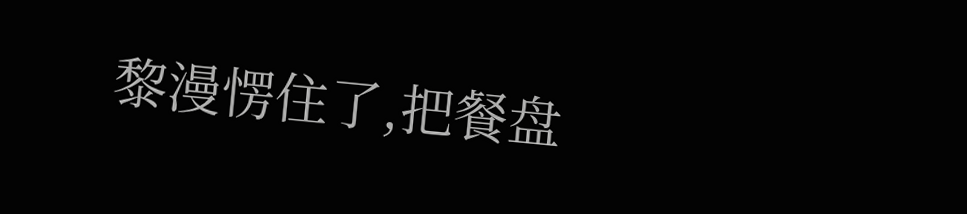黎漫愣住了,把餐盘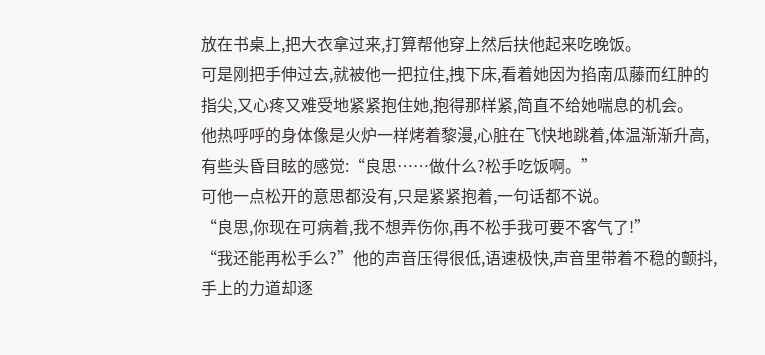放在书桌上,把大衣拿过来,打算帮他穿上然后扶他起来吃晚饭。
可是刚把手伸过去,就被他一把拉住,拽下床,看着她因为掐南瓜藤而红肿的指尖,又心疼又难受地紧紧抱住她,抱得那样紧,简直不给她喘息的机会。
他热呼呼的身体像是火炉一样烤着黎漫,心脏在飞快地跳着,体温渐渐升高,有些头昏目眩的感觉:“良思……做什么?松手吃饭啊。”
可他一点松开的意思都没有,只是紧紧抱着,一句话都不说。
“良思,你现在可病着,我不想弄伤你,再不松手我可要不客气了!”
“我还能再松手么?”他的声音压得很低,语速极快,声音里带着不稳的颤抖,手上的力道却逐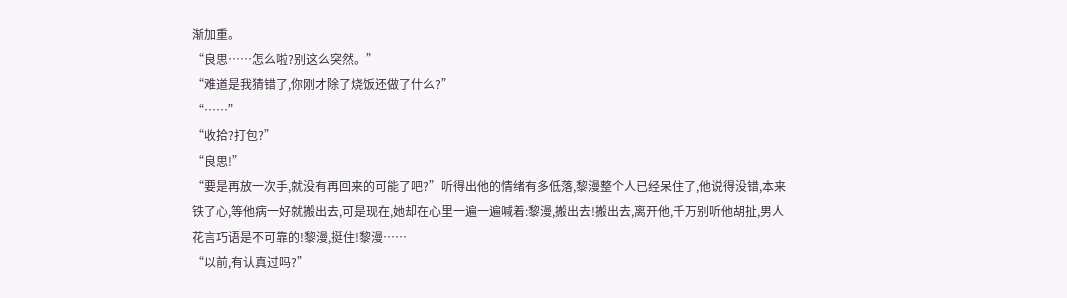渐加重。
“良思……怎么啦?别这么突然。”
“难道是我猜错了,你刚才除了烧饭还做了什么?”
“……”
“收拾?打包?”
“良思!”
“要是再放一次手,就没有再回来的可能了吧?”听得出他的情绪有多低落,黎漫整个人已经呆住了,他说得没错,本来铁了心,等他病一好就搬出去,可是现在,她却在心里一遍一遍喊着:黎漫,搬出去!搬出去,离开他,千万别听他胡扯,男人花言巧语是不可靠的!黎漫,挺住!黎漫……
“以前,有认真过吗?”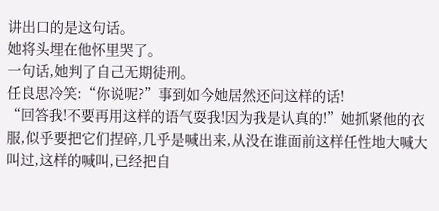讲出口的是这句话。
她将头埋在他怀里哭了。
一句话,她判了自己无期徒刑。
任良思冷笑:“你说呢?”事到如今她居然还问这样的话!
“回答我!不要再用这样的语气耍我!因为我是认真的!”她抓紧他的衣服,似乎要把它们捏碎,几乎是喊出来,从没在谁面前这样任性地大喊大叫过,这样的喊叫,已经把自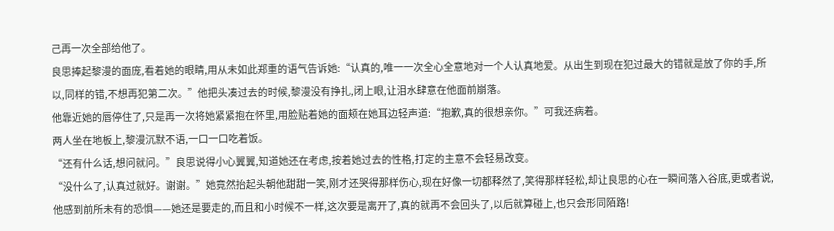己再一次全部给他了。
良思捧起黎漫的面庞,看着她的眼睛,用从未如此郑重的语气告诉她:“认真的,唯一一次全心全意地对一个人认真地爱。从出生到现在犯过最大的错就是放了你的手,所以,同样的错,不想再犯第二次。”他把头凑过去的时候,黎漫没有挣扎,闭上眼,让泪水肆意在他面前崩落。
他靠近她的唇停住了,只是再一次将她紧紧抱在怀里,用脸贴着她的面颊在她耳边轻声道:“抱歉,真的很想亲你。”可我还病着。
两人坐在地板上,黎漫沉默不语,一口一口吃着饭。
“还有什么话,想问就问。”良思说得小心翼翼,知道她还在考虑,按着她过去的性格,打定的主意不会轻易改变。
“没什么了,认真过就好。谢谢。”她竟然抬起头朝他甜甜一笑,刚才还哭得那样伤心,现在好像一切都释然了,笑得那样轻松,却让良思的心在一瞬间落入谷底,更或者说,他感到前所未有的恐惧——她还是要走的,而且和小时候不一样,这次要是离开了,真的就再不会回头了,以后就算碰上,也只会形同陌路!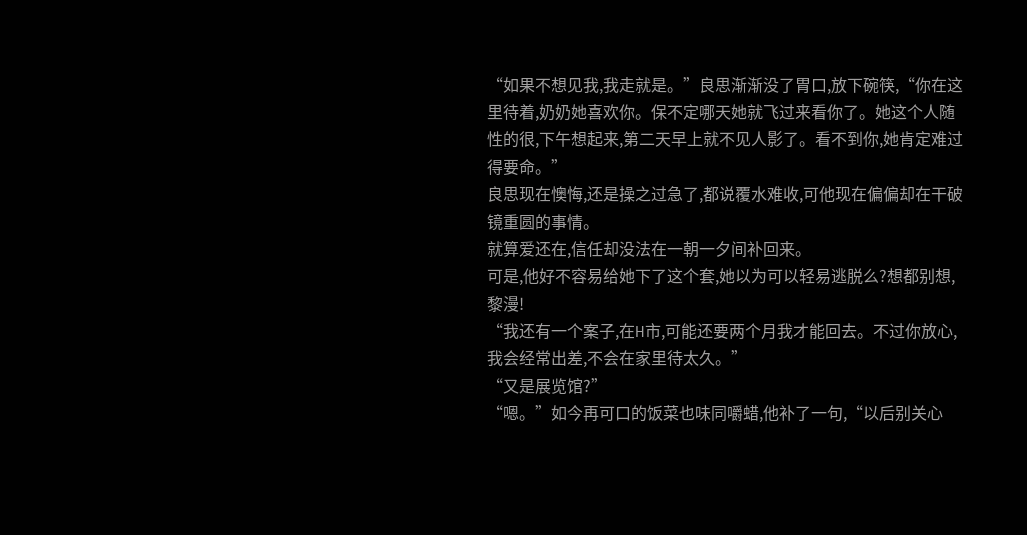“如果不想见我,我走就是。”良思渐渐没了胃口,放下碗筷,“你在这里待着,奶奶她喜欢你。保不定哪天她就飞过来看你了。她这个人随性的很,下午想起来,第二天早上就不见人影了。看不到你,她肯定难过得要命。”
良思现在懊悔,还是操之过急了,都说覆水难收,可他现在偏偏却在干破镜重圆的事情。
就算爱还在,信任却没法在一朝一夕间补回来。
可是,他好不容易给她下了这个套,她以为可以轻易逃脱么?想都别想,黎漫!
“我还有一个案子,在H市,可能还要两个月我才能回去。不过你放心,我会经常出差,不会在家里待太久。”
“又是展览馆?”
“嗯。”如今再可口的饭菜也味同嚼蜡,他补了一句,“以后别关心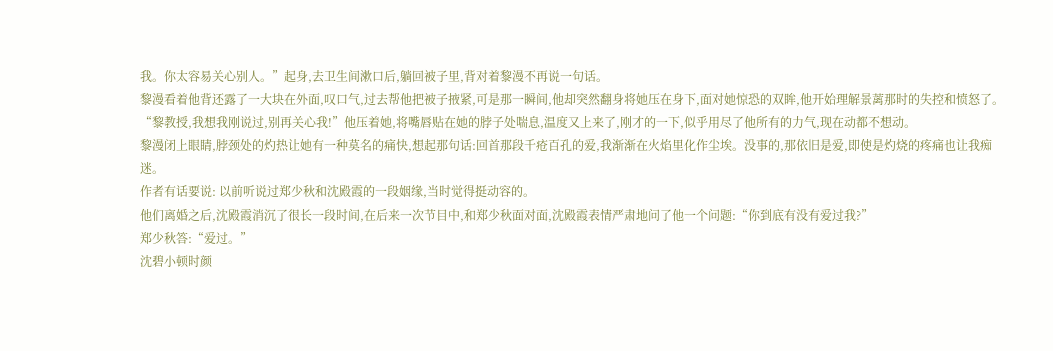我。你太容易关心别人。”起身,去卫生间漱口后,躺回被子里,背对着黎漫不再说一句话。
黎漫看着他背还露了一大块在外面,叹口气,过去帮他把被子掖紧,可是那一瞬间,他却突然翻身将她压在身下,面对她惊恐的双眸,他开始理解景蓠那时的失控和愤怒了。
“黎教授,我想我刚说过,别再关心我!”他压着她,将嘴唇贴在她的脖子处喘息,温度又上来了,刚才的一下,似乎用尽了他所有的力气,现在动都不想动。
黎漫闭上眼睛,脖颈处的灼热让她有一种莫名的痛快,想起那句话:回首那段千疮百孔的爱,我渐渐在火焰里化作尘埃。没事的,那依旧是爱,即使是灼烧的疼痛也让我痴迷。
作者有话要说: 以前听说过郑少秋和沈殿霞的一段姻缘,当时觉得挺动容的。
他们离婚之后,沈殿霞消沉了很长一段时间,在后来一次节目中,和郑少秋面对面,沈殿霞表情严肃地问了他一个问题:“你到底有没有爱过我?”
郑少秋答:“爱过。”
沈碧小顿时颜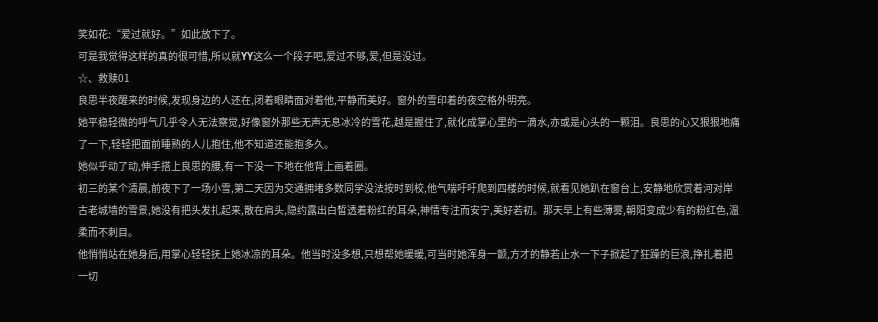笑如花:“爱过就好。”如此放下了。
可是我觉得这样的真的很可惜,所以就YY这么一个段子吧,爱过不够,爱,但是没过。
☆、救赎01
良思半夜醒来的时候,发现身边的人还在,闭着眼睛面对着他,平静而美好。窗外的雪印着的夜空格外明亮。
她平稳轻微的呼气几乎令人无法察觉,好像窗外那些无声无息冰冷的雪花,越是握住了,就化成掌心里的一滴水,亦或是心头的一颗泪。良思的心又狠狠地痛了一下,轻轻把面前睡熟的人儿抱住,他不知道还能抱多久。
她似乎动了动,伸手搭上良思的腰,有一下没一下地在他背上画着圈。
初三的某个清晨,前夜下了一场小雪,第二天因为交通拥堵多数同学没法按时到校,他气喘吁吁爬到四楼的时候,就看见她趴在窗台上,安静地欣赏着河对岸古老城墙的雪景,她没有把头发扎起来,散在肩头,隐约露出白皙透着粉红的耳朵,神情专注而安宁,美好若初。那天早上有些薄雾,朝阳变成少有的粉红色,温柔而不刺目。
他悄悄站在她身后,用掌心轻轻抚上她冰凉的耳朵。他当时没多想,只想帮她暖暖,可当时她浑身一颤,方才的静若止水一下子掀起了狂躁的巨浪,挣扎着把一切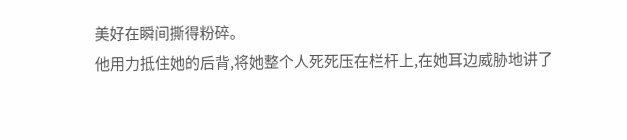美好在瞬间撕得粉碎。
他用力抵住她的后背,将她整个人死死压在栏杆上,在她耳边威胁地讲了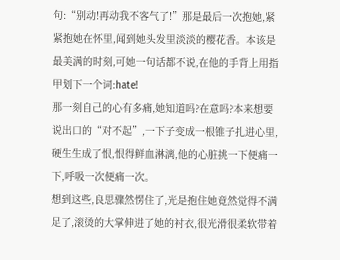句:“别动!再动我不客气了!”那是最后一次抱她,紧紧抱她在怀里,闻到她头发里淡淡的樱花香。本该是最美满的时刻,可她一句话都不说,在他的手背上用指甲划下一个词:hate!
那一刻自己的心有多痛,她知道吗?在意吗?本来想要说出口的“对不起”,一下子变成一根锥子扎进心里,硬生生成了恨,恨得鲜血淋漓,他的心脏挑一下便痛一下,呼吸一次便痛一次。
想到这些,良思骤然愣住了,光是抱住她竟然觉得不满足了,滚烫的大掌伸进了她的衬衣,很光滑很柔软带着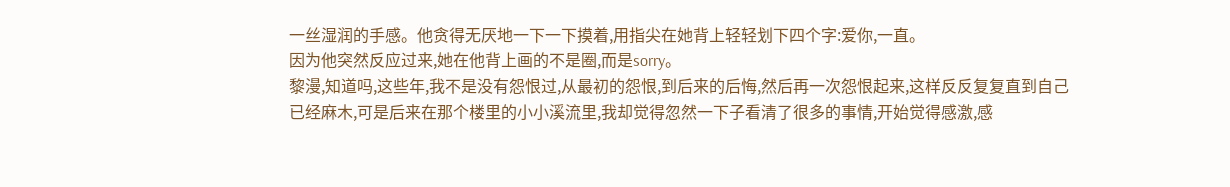一丝湿润的手感。他贪得无厌地一下一下摸着,用指尖在她背上轻轻划下四个字:爱你,一直。
因为他突然反应过来,她在他背上画的不是圈,而是sorry。
黎漫,知道吗,这些年,我不是没有怨恨过,从最初的怨恨,到后来的后悔,然后再一次怨恨起来,这样反反复复直到自己已经麻木,可是后来在那个楼里的小小溪流里,我却觉得忽然一下子看清了很多的事情,开始觉得感激,感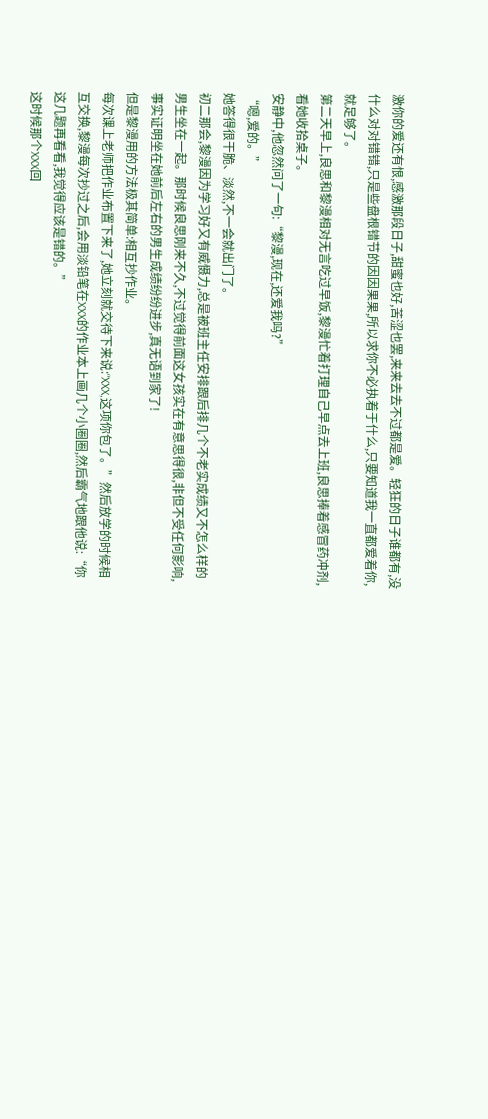激你的爱还有恨,感激那段日子,甜蜜也好,苦涩也罢,来来去去不过都是爱。轻狂的日子谁都有,没什么对对错错,只是些盘根错节的因因果果,所以求你不必执着于什么,只要知道我一直都爱着你,就足够了。
第二天早上,良思和黎漫相对无言吃过早饭,黎漫忙着打理自己早点去上班,良思捧着感冒药冲剂,看她收拾桌子。
安静中,他忽然问了一句:“黎漫,现在,还爱我吗?”
“嗯,爱的。”
她答得很干脆、淡然,不一会就出门了。
初二那会,黎漫因为学习好又有威慑力,总是被班主任安排跟后排几个不老实成绩又不怎么样的男生坐在一起。那时候良思刚来不久,不过觉得前面这女孩实在有意思得很,非但不受任何影响,事实证明坐在她前后左右的男生成绩纷纷进步,真无语到家了!
但是黎漫用的方法极其简单:相互抄作业。
每次课上老师把作业布置下来了,她立刻就交待下来说:“XXX,这项你包了。”然后放学的时候相互交换,黎漫每次抄过之后,会用淡铅笔在XXX的作业本上画几个小圈圈,然后霸气地跟他说:“你这几题再看看,我觉得应该是错的。”
这时候那个XXX回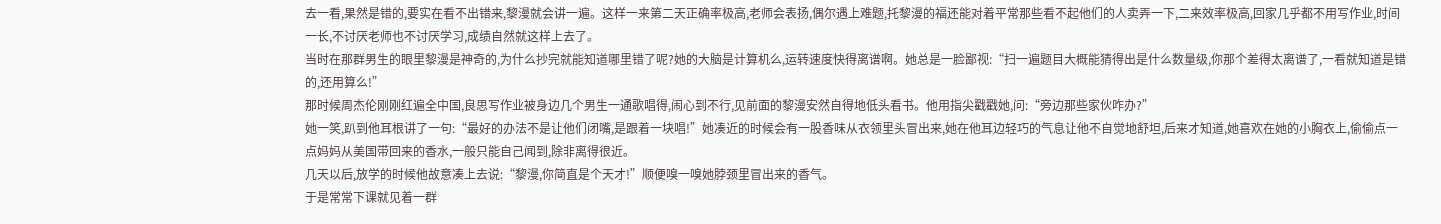去一看,果然是错的,要实在看不出错来,黎漫就会讲一遍。这样一来第二天正确率极高,老师会表扬,偶尔遇上难题,托黎漫的福还能对着平常那些看不起他们的人卖弄一下,二来效率极高,回家几乎都不用写作业,时间一长,不讨厌老师也不讨厌学习,成绩自然就这样上去了。
当时在那群男生的眼里黎漫是神奇的,为什么抄完就能知道哪里错了呢?她的大脑是计算机么,运转速度快得离谱啊。她总是一脸鄙视:“扫一遍题目大概能猜得出是什么数量级,你那个差得太离谱了,一看就知道是错的,还用算么!”
那时候周杰伦刚刚红遍全中国,良思写作业被身边几个男生一通歌唱得,闹心到不行,见前面的黎漫安然自得地低头看书。他用指尖戳戳她,问:“旁边那些家伙咋办?”
她一笑,趴到他耳根讲了一句:“最好的办法不是让他们闭嘴,是跟着一块唱!”她凑近的时候会有一股香味从衣领里头冒出来,她在他耳边轻巧的气息让他不自觉地舒坦,后来才知道,她喜欢在她的小胸衣上,偷偷点一点妈妈从美国带回来的香水,一般只能自己闻到,除非离得很近。
几天以后,放学的时候他故意凑上去说:“黎漫,你简直是个天才!”顺便嗅一嗅她脖颈里冒出来的香气。
于是常常下课就见着一群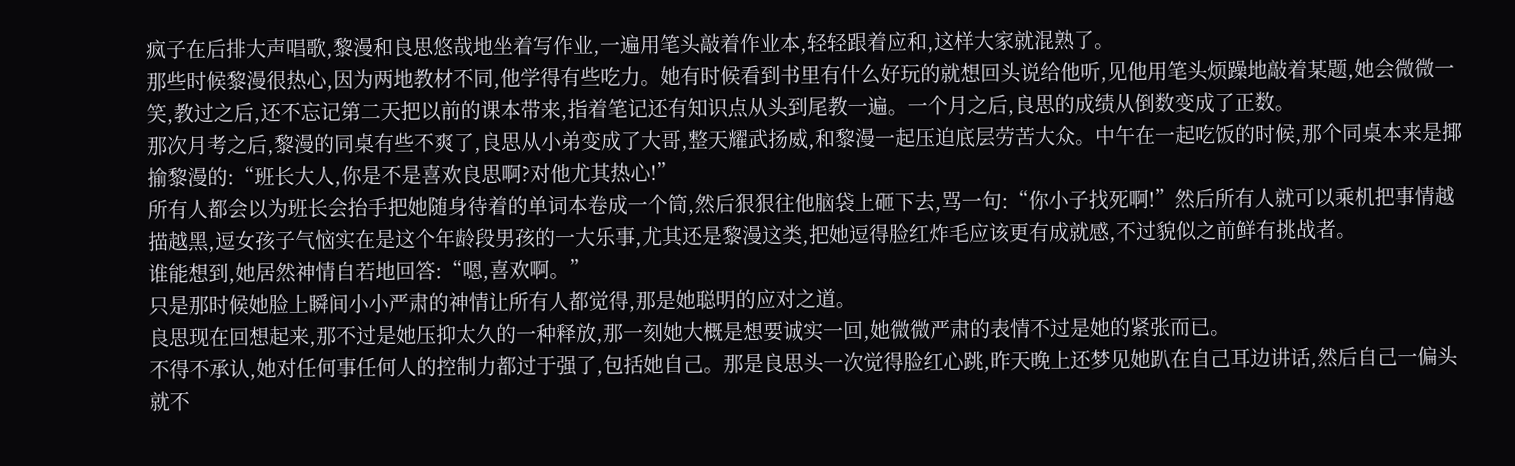疯子在后排大声唱歌,黎漫和良思悠哉地坐着写作业,一遍用笔头敲着作业本,轻轻跟着应和,这样大家就混熟了。
那些时候黎漫很热心,因为两地教材不同,他学得有些吃力。她有时候看到书里有什么好玩的就想回头说给他听,见他用笔头烦躁地敲着某题,她会微微一笑,教过之后,还不忘记第二天把以前的课本带来,指着笔记还有知识点从头到尾教一遍。一个月之后,良思的成绩从倒数变成了正数。
那次月考之后,黎漫的同桌有些不爽了,良思从小弟变成了大哥,整天耀武扬威,和黎漫一起压迫底层劳苦大众。中午在一起吃饭的时候,那个同桌本来是揶揄黎漫的:“班长大人,你是不是喜欢良思啊?对他尤其热心!”
所有人都会以为班长会抬手把她随身待着的单词本卷成一个筒,然后狠狠往他脑袋上砸下去,骂一句:“你小子找死啊!”然后所有人就可以乘机把事情越描越黑,逗女孩子气恼实在是这个年龄段男孩的一大乐事,尤其还是黎漫这类,把她逗得脸红炸毛应该更有成就感,不过貌似之前鲜有挑战者。
谁能想到,她居然神情自若地回答:“嗯,喜欢啊。”
只是那时候她脸上瞬间小小严肃的神情让所有人都觉得,那是她聪明的应对之道。
良思现在回想起来,那不过是她压抑太久的一种释放,那一刻她大概是想要诚实一回,她微微严肃的表情不过是她的紧张而已。
不得不承认,她对任何事任何人的控制力都过于强了,包括她自己。那是良思头一次觉得脸红心跳,昨天晚上还梦见她趴在自己耳边讲话,然后自己一偏头就不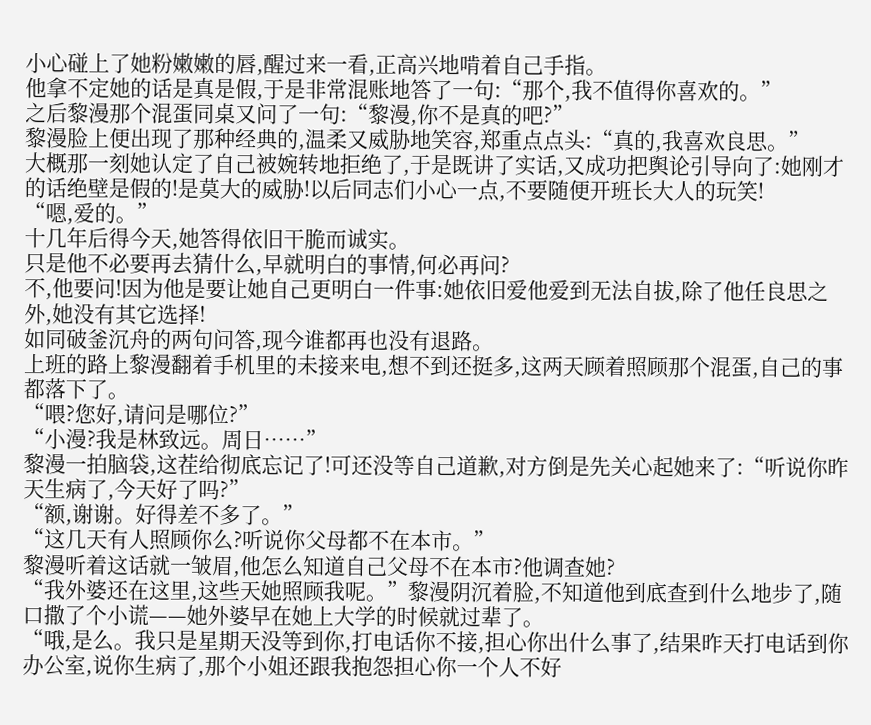小心碰上了她粉嫩嫩的唇,醒过来一看,正高兴地啃着自己手指。
他拿不定她的话是真是假,于是非常混账地答了一句:“那个,我不值得你喜欢的。”
之后黎漫那个混蛋同桌又问了一句:“黎漫,你不是真的吧?”
黎漫脸上便出现了那种经典的,温柔又威胁地笑容,郑重点点头:“真的,我喜欢良思。”
大概那一刻她认定了自己被婉转地拒绝了,于是既讲了实话,又成功把舆论引导向了:她刚才的话绝壁是假的!是莫大的威胁!以后同志们小心一点,不要随便开班长大人的玩笑!
“嗯,爱的。”
十几年后得今天,她答得依旧干脆而诚实。
只是他不必要再去猜什么,早就明白的事情,何必再问?
不,他要问!因为他是要让她自己更明白一件事:她依旧爱他爱到无法自拔,除了他任良思之外,她没有其它选择!
如同破釜沉舟的两句问答,现今谁都再也没有退路。
上班的路上黎漫翻着手机里的未接来电,想不到还挺多,这两天顾着照顾那个混蛋,自己的事都落下了。
“喂?您好,请问是哪位?”
“小漫?我是林致远。周日……”
黎漫一拍脑袋,这茬给彻底忘记了!可还没等自己道歉,对方倒是先关心起她来了:“听说你昨天生病了,今天好了吗?”
“额,谢谢。好得差不多了。”
“这几天有人照顾你么?听说你父母都不在本市。”
黎漫听着这话就一皱眉,他怎么知道自己父母不在本市?他调查她?
“我外婆还在这里,这些天她照顾我呢。”黎漫阴沉着脸,不知道他到底查到什么地步了,随口撒了个小谎——她外婆早在她上大学的时候就过辈了。
“哦,是么。我只是星期天没等到你,打电话你不接,担心你出什么事了,结果昨天打电话到你办公室,说你生病了,那个小姐还跟我抱怨担心你一个人不好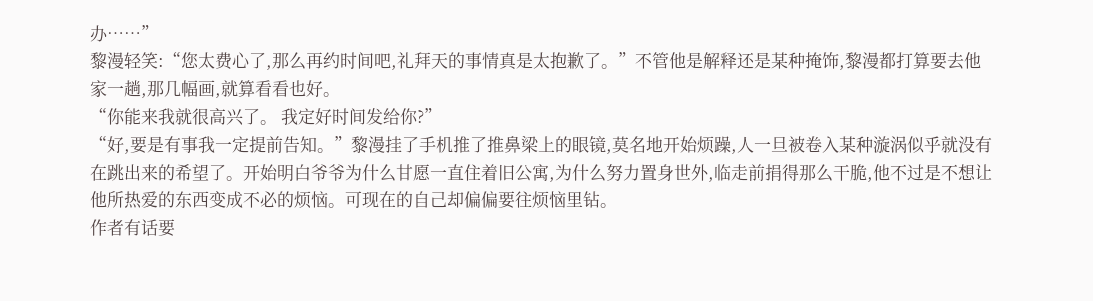办……”
黎漫轻笑:“您太费心了,那么再约时间吧,礼拜天的事情真是太抱歉了。”不管他是解释还是某种掩饰,黎漫都打算要去他家一趟,那几幅画,就算看看也好。
“你能来我就很高兴了。 我定好时间发给你?”
“好,要是有事我一定提前告知。”黎漫挂了手机推了推鼻梁上的眼镜,莫名地开始烦躁,人一旦被卷入某种漩涡似乎就没有在跳出来的希望了。开始明白爷爷为什么甘愿一直住着旧公寓,为什么努力置身世外,临走前捐得那么干脆,他不过是不想让他所热爱的东西变成不必的烦恼。可现在的自己却偏偏要往烦恼里钻。
作者有话要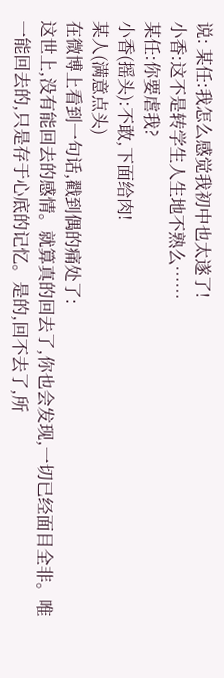说: 某任:我怎么感觉我初中也太遂了!
小香:这不是转学生人生地不熟么……
某任:你要虐我?
小香(摇头):不敢,下面给肉!
某人(满意点头)
在微博上看到一句话,戳到偶的痛处了:
这世上,没有能回去的感情。就算真的回去了,你也会发现,一切已经面目全非。唯一能回去的,只是存于心底的记忆。是的,回不去了,所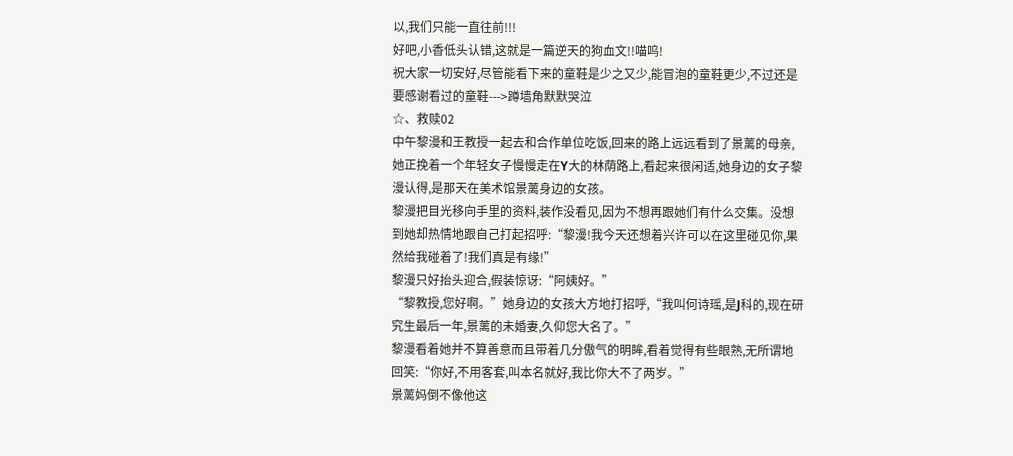以,我们只能一直往前!!!
好吧,小香低头认错,这就是一篇逆天的狗血文!!喵呜!
祝大家一切安好,尽管能看下来的童鞋是少之又少,能冒泡的童鞋更少,不过还是要感谢看过的童鞋--->蹲墙角默默哭泣
☆、救赎02
中午黎漫和王教授一起去和合作单位吃饭,回来的路上远远看到了景蓠的母亲,她正挽着一个年轻女子慢慢走在Y大的林荫路上,看起来很闲适,她身边的女子黎漫认得,是那天在美术馆景蓠身边的女孩。
黎漫把目光移向手里的资料,装作没看见,因为不想再跟她们有什么交集。没想到她却热情地跟自己打起招呼:“黎漫!我今天还想着兴许可以在这里碰见你,果然给我碰着了!我们真是有缘!”
黎漫只好抬头迎合,假装惊讶:“阿姨好。”
“黎教授,您好啊。”她身边的女孩大方地打招呼,“我叫何诗瑶,是J科的,现在研究生最后一年,景蓠的未婚妻,久仰您大名了。”
黎漫看着她并不算善意而且带着几分傲气的明眸,看着觉得有些眼熟,无所谓地回笑:“你好,不用客套,叫本名就好,我比你大不了两岁。”
景蓠妈倒不像他这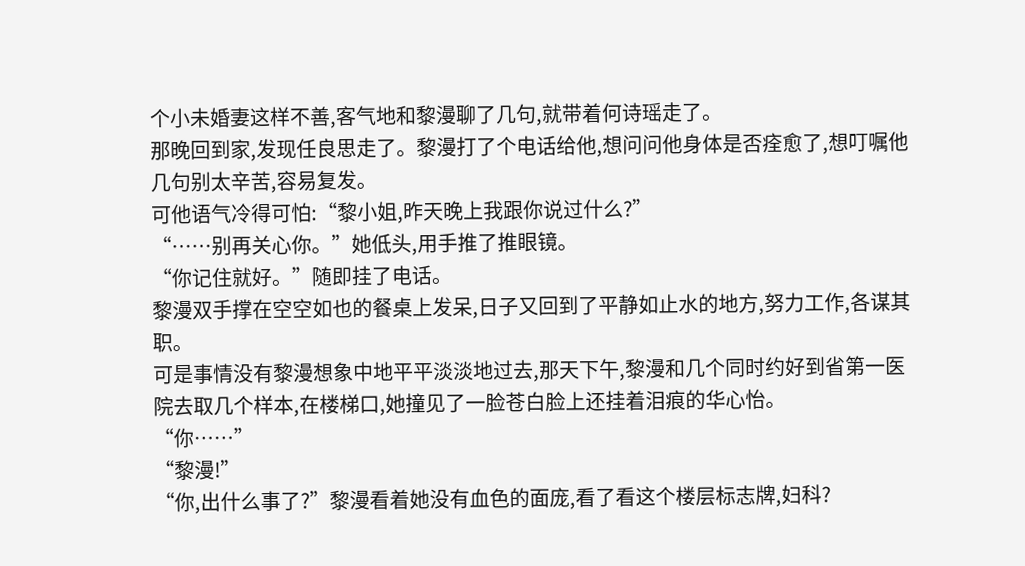个小未婚妻这样不善,客气地和黎漫聊了几句,就带着何诗瑶走了。
那晚回到家,发现任良思走了。黎漫打了个电话给他,想问问他身体是否痊愈了,想叮嘱他几句别太辛苦,容易复发。
可他语气冷得可怕:“黎小姐,昨天晚上我跟你说过什么?”
“……别再关心你。”她低头,用手推了推眼镜。
“你记住就好。”随即挂了电话。
黎漫双手撑在空空如也的餐桌上发呆,日子又回到了平静如止水的地方,努力工作,各谋其职。
可是事情没有黎漫想象中地平平淡淡地过去,那天下午,黎漫和几个同时约好到省第一医院去取几个样本,在楼梯口,她撞见了一脸苍白脸上还挂着泪痕的华心怡。
“你……”
“黎漫!”
“你,出什么事了?”黎漫看着她没有血色的面庞,看了看这个楼层标志牌,妇科?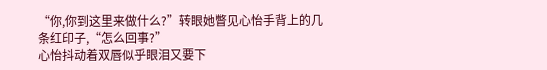“你,你到这里来做什么?”转眼她瞥见心怡手背上的几条红印子,“怎么回事?”
心怡抖动着双唇似乎眼泪又要下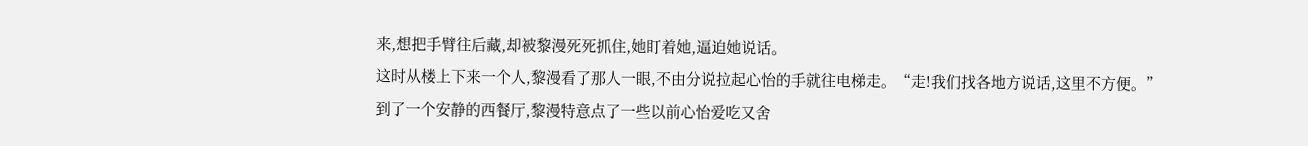来,想把手臂往后藏,却被黎漫死死抓住,她盯着她,逼迫她说话。
这时从楼上下来一个人,黎漫看了那人一眼,不由分说拉起心怡的手就往电梯走。“走!我们找各地方说话,这里不方便。”
到了一个安静的西餐厅,黎漫特意点了一些以前心怡爱吃又舍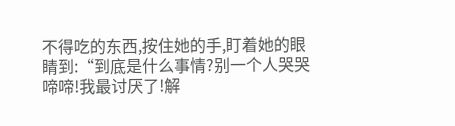不得吃的东西,按住她的手,盯着她的眼睛到:“到底是什么事情?别一个人哭哭啼啼!我最讨厌了!解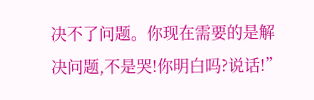决不了问题。你现在需要的是解决问题,不是哭!你明白吗?说话!”